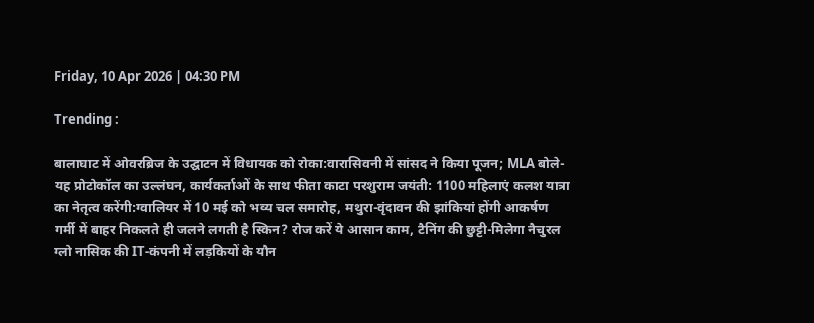Friday, 10 Apr 2026 | 04:30 PM

Trending :

बालाघाट में ओवरब्रिज के उद्घाटन में विधायक को रोका:वारासिवनी में सांसद ने किया पूजन; MLA बोले- यह प्रोटोकॉल का उल्लंघन, कार्यकर्ताओं के साथ फीता काटा परशुराम जयंती: 1100 महिलाएं कलश यात्रा का नेतृत्व करेंगी:ग्वालियर में 10 मई को भव्य चल समारोह, मथुरा-वृंदावन की झांकियां होंगी आकर्षण गर्मी में बाहर निकलते ही जलने लगती है स्किन? रोज करें ये आसान काम, टैनिंग की छुट्टी-मिलेगा नैचुरल ग्लो नासिक की IT-कंपनी में लड़कियों के यौन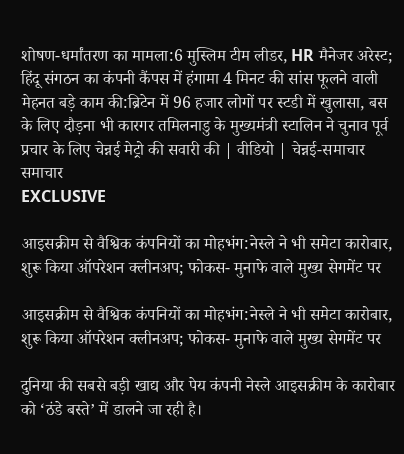शोषण-धर्मांतरण का मामला:6 मुस्लिम टीम लीडर, HR मैनेजर अरेस्ट; हिंदू संगठन का कंपनी कैंपस में हंगामा 4 मिनट की सांस फूलने वाली मेहनत बड़े काम की:ब्रिटेन में 96 हजार लोगों पर स्टडी में खुलासा, बस के लिए दौड़ना भी कारगर तमिलनाडु के मुख्यमंत्री स्टालिन ने चुनाव पूर्व प्रचार के लिए चेन्नई मेट्रो की सवारी की | वीडियो | चेन्नई-समाचार समाचार
EXCLUSIVE

आइसक्रीम से वैश्विक कंपनियों का मोहभंग:नेस्ले ने भी समेटा कारोबार, शुरू किया ऑपरेशन क्लीनअप; फोकस- मुनाफे वाले मुख्य सेगमेंट पर

आइसक्रीम से वैश्विक कंपनियों का मोहभंग:नेस्ले ने भी समेटा कारोबार, शुरू किया ऑपरेशन क्लीनअप; फोकस- मुनाफे वाले मुख्य सेगमेंट पर

दुनिया की सबसे बड़ी खाद्य और पेय कंपनी नेस्ले आइसक्रीम के कारोबार को ‘ठंडे बस्ते’ में डालने जा रही है।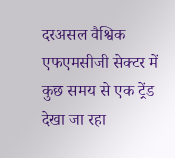दरअसल वैश्विक एफएमसीजी सेक्टर में कुछ समय से एक ट्रेंड देखा जा रहा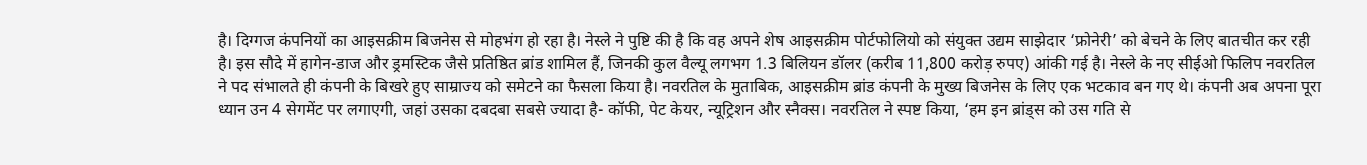है। दिग्गज कंपनियों का आइसक्रीम बिजनेस से मोहभंग हो रहा है। नेस्ले ने पुष्टि की है कि वह अपने शेष आइसक्रीम पोर्टफोलियो को संयुक्त उद्यम साझेदार ‘फ्रोनेरी’ को बेचने के लिए बातचीत कर रही है। इस सौदे में हागेन-डाज और ड्रमस्टिक जैसे प्रतिष्ठित ब्रांड शामिल हैं, जिनकी कुल वैल्यू लगभग 1.3 बिलियन डॉलर (करीब 11,800 करोड़ रुपए) आंकी गई है। नेस्ले के नए सीईओ फिलिप नवरतिल ने पद संभालते ही कंपनी के बिखरे हुए साम्राज्य को समेटने का फैसला किया है। नवरतिल के मुताबिक, आइसक्रीम ब्रांड कंपनी के मुख्य बिजनेस के लिए एक भटकाव बन गए थे। कंपनी अब अपना पूरा ध्यान उन 4 सेगमेंट पर लगाएगी, जहां उसका दबदबा सबसे ज्यादा है- कॉफी, पेट केयर, न्यूट्रिशन और स्नैक्स। नवरतिल ने स्पष्ट किया, ‘हम इन ब्रांड्स को उस गति से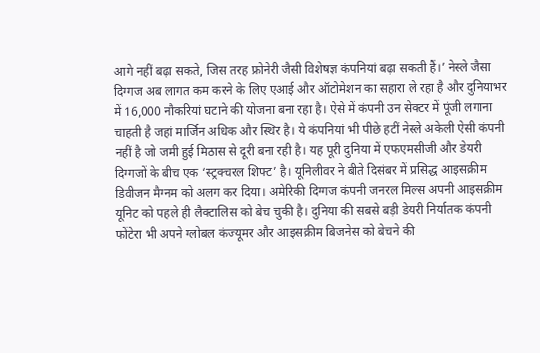आगे नहीं बढ़ा सकते, जिस तरह फ्रोनेरी जैसी विशेषज्ञ कंपनियां बढ़ा सकती हैं।’ नेस्ले जैसा दिग्गज अब लागत कम करने के लिए एआई और ऑटोमेशन का सहारा ले रहा है और दुनियाभर में 16,000 नौकरियां घटाने की योजना बना रहा है। ऐसे में कंपनी उन सेक्टर में पूंजी लगाना चाहती है जहां मार्जिन अधिक और स्थिर है। ये कंपनियां भी पीछे हटीं नेस्ले अकेली ऐसी कंपनी नहीं है जो जमी हुई मिठास से दूरी बना रही है। यह पूरी दुनिया में एफएमसीजी और डेयरी दिग्गजों के बीच एक ‘स्ट्रक्चरल शिफ्ट’ है। यूनिलीवर ने बीते दिसंबर में प्रसिद्ध आइसक्रीम डिवीजन मैग्नम को अलग कर दिया। अमेरिकी दिग्गज कंपनी जनरल मिल्स अपनी आइसक्रीम यूनिट को पहले ही लैक्टालिस को बेच चुकी है। दुनिया की सबसे बड़ी डेयरी निर्यातक कंपनी फोंटेरा भी अपने ग्लोबल कंज्यूमर और आइसक्रीम बिजनेस को बेचने की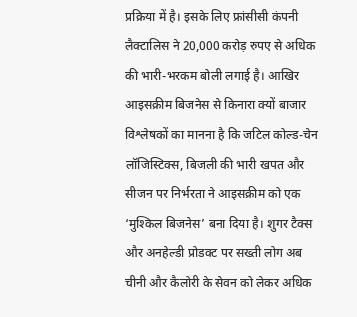प्रक्रिया में है। इसके लिए फ्रांसीसी कंपनी लैक्टालिस ने 20,000 करोड़ रुपए से अधिक की भारी-भरकम बोली लगाई है। आखिर आइसक्रीम बिजनेस से किनारा क्यों बाजार विश्लेषकों का मानना है कि जटिल कोल्ड-चेन लॉजिस्टिक्स, बिजली की भारी खपत और सीजन पर निर्भरता ने आइसक्रीम को एक ‘मुश्किल बिजनेस’ बना दिया है। शुगर टैक्स और अनहेल्डी प्रोडक्ट पर सख्ती लोग अब चीनी और कैलोरी के सेवन को लेकर अधिक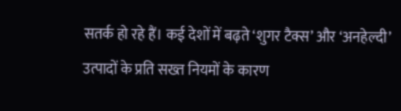सतर्क हो रहे हैं। कई देशों में बढ़ते ‘शुगर टैक्स’ और ‘अनहेल्दी’ उत्पादों के प्रति सख्त नियमों के कारण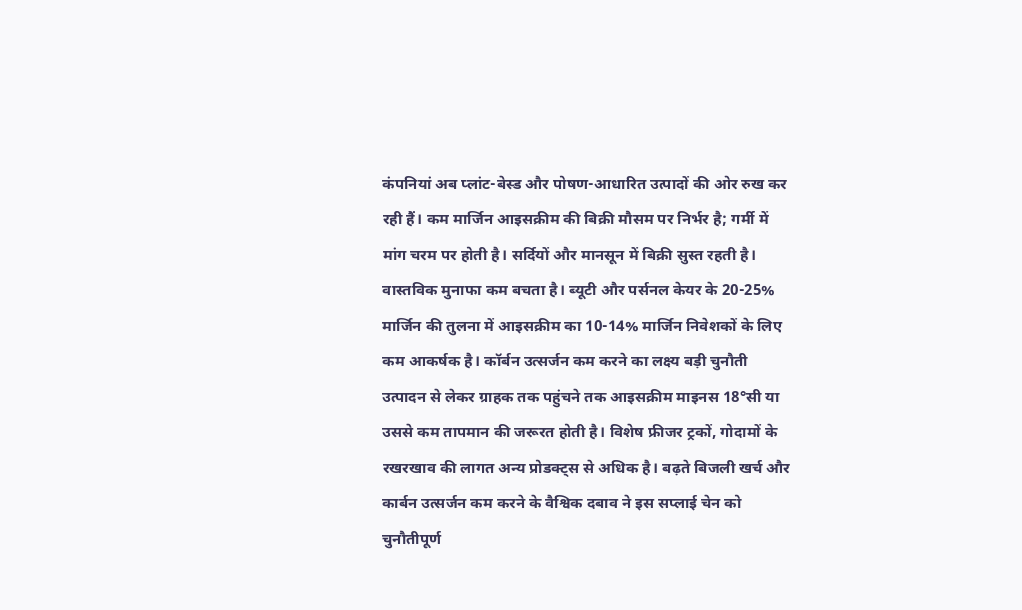कंपनियां अब प्लांट-बेस्ड और पोषण-आधारित उत्पादों की ओर रुख कर रही हैं। कम मार्जिन आइसक्रीम की बिक्री मौसम पर निर्भर है; गर्मी में मांग चरम पर होती है। सर्दियों और मानसून में बिक्री सुस्त रहती है। वास्तविक मुनाफा कम बचता है। ब्यूटी और पर्सनल केयर के 20-25% मार्जिन की तुलना में आइसक्रीम का 10-14% मार्जिन निवेशकों के लिए कम आकर्षक है। कॉर्बन उत्सर्जन कम करने का लक्ष्य बड़ी चुनौती उत्पादन से लेकर ग्राहक तक पहुंचने तक आइसक्रीम माइनस 18°सी या उससे कम तापमान की जरूरत होती है। विशेष फ्रीजर ट्रकों, गोदामों के रखरखाव की लागत अन्य प्रोडक्ट्स से अधिक है। बढ़ते बिजली खर्च और कार्बन उत्सर्जन कम करने के वैश्विक दबाव ने इस सप्लाई चेन को चुनौतीपूर्ण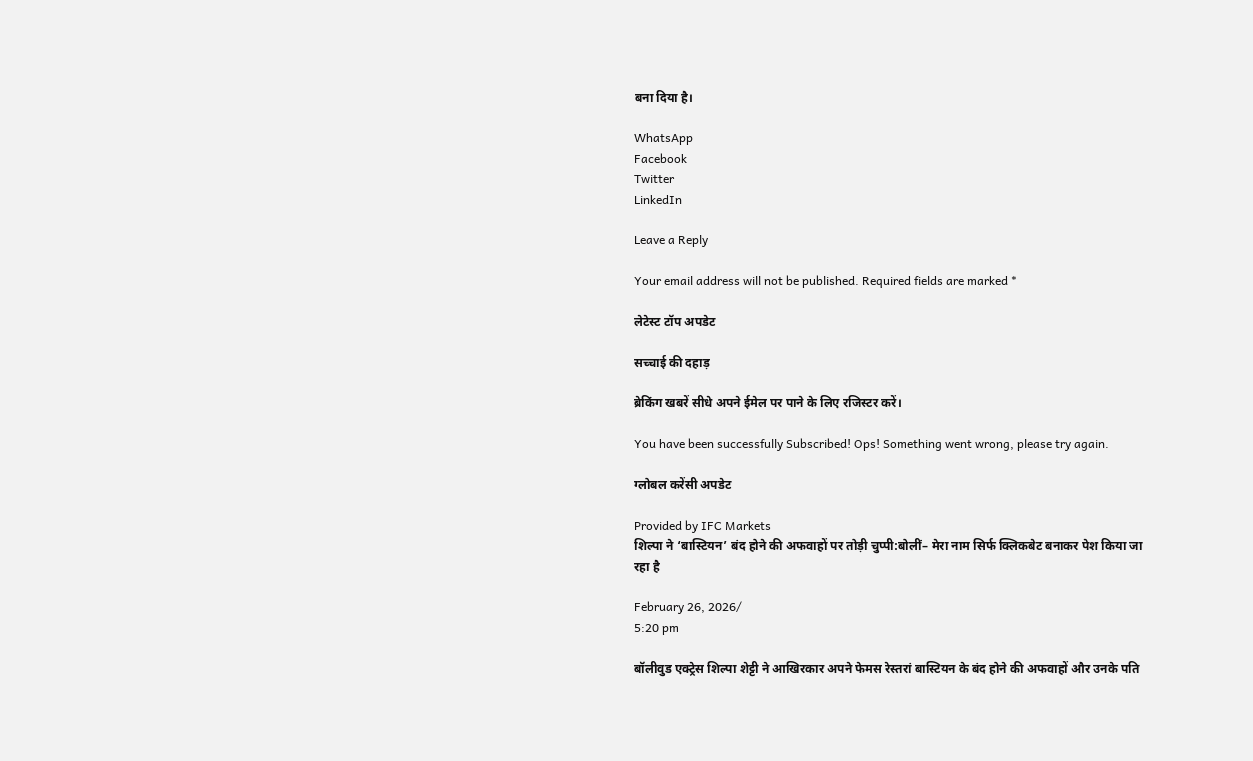बना दिया है।

WhatsApp
Facebook
Twitter
LinkedIn

Leave a Reply

Your email address will not be published. Required fields are marked *

लेटेस्ट टॉप अपडेट

सच्चाई की दहाड़

ब्रेकिंग खबरें सीधे अपने ईमेल पर पाने के लिए रजिस्टर करें।

You have been successfully Subscribed! Ops! Something went wrong, please try again.

ग्लोबल करेंसी अपडेट

Provided by IFC Markets
शिल्पा ने ‘बास्टियन’ बंद होने की अफवाहों पर तोड़ी चुप्पी:बोलीं– मेरा नाम सिर्फ क्लिकबेट बनाकर पेश किया जा रहा है

February 26, 2026/
5:20 pm

बॉलीवुड एक्ट्रेस शिल्पा शेट्टी ने आखिरकार अपने फेमस रेस्तरां बास्टियन के बंद होने की अफवाहों और उनके पति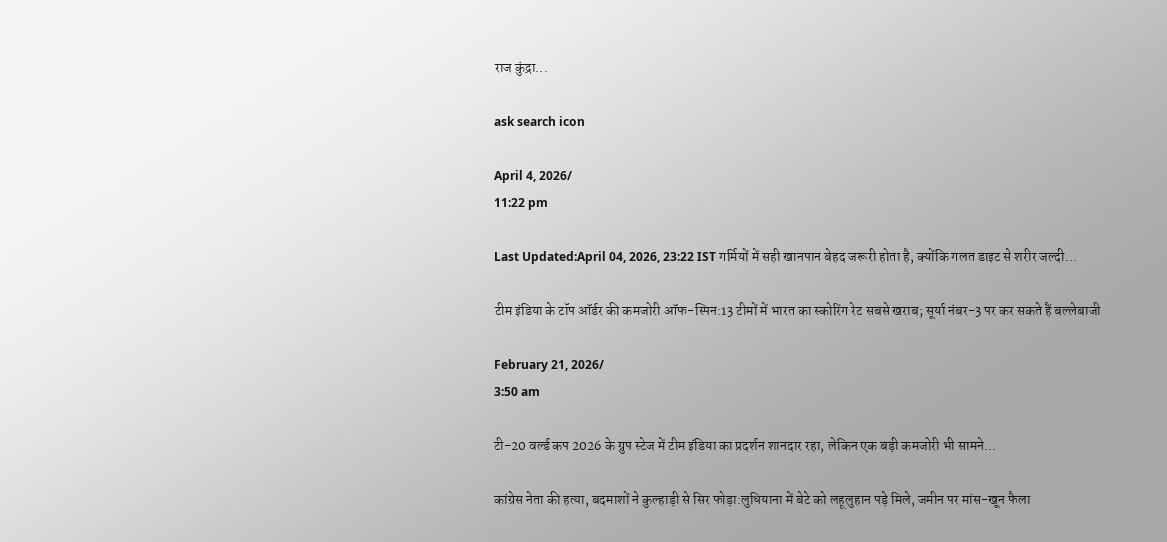राज कुंद्रा...

ask search icon

April 4, 2026/
11:22 pm

Last Updated:April 04, 2026, 23:22 IST गर्मियों में सही खानपान बेहद जरूरी होता है, क्योंकि गलत डाइट से शरीर जल्दी...

टीम इंडिया के टॉप ऑर्डर की कमजोरी ऑफ-स्पिन:13 टीमों में भारत का स्कोरिंग रेट सबसे खराब; सूर्या नंबर-3 पर कर सकते हैं बल्लेबाजी

February 21, 2026/
3:50 am

टी-20 वर्ल्ड कप 2026 के ग्रुप स्टेज में टीम इंडिया का प्रदर्शन शानदार रहा, लेकिन एक बड़ी कमजोरी भी सामने...

कांग्रेस नेता की हत्या, बदमाशों ने कुल्हाड़ी से सिर फोड़ा:लुधियाना में बेटे को लहूलुहान पड़े मिले, जमीन पर मांस-खून फैला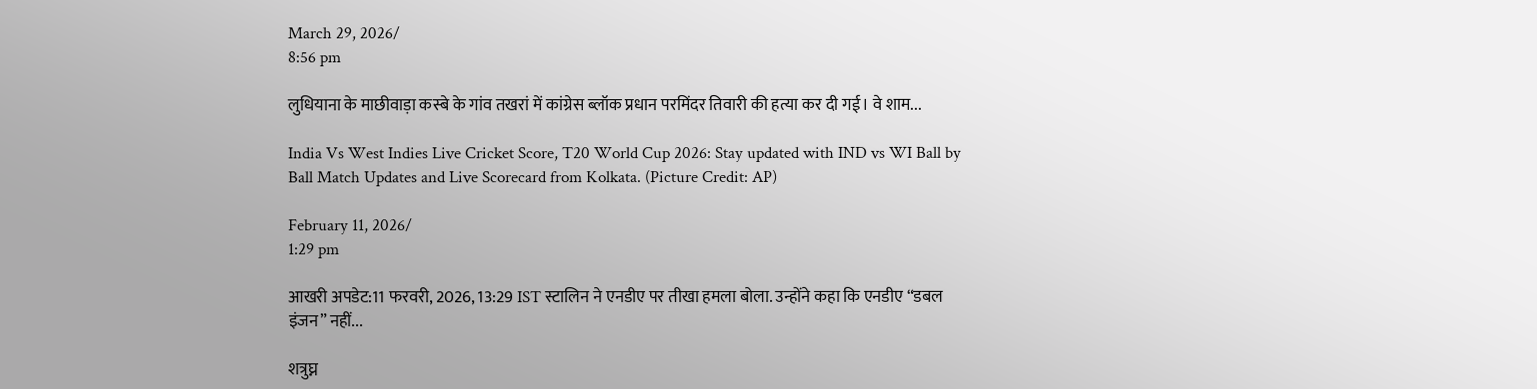March 29, 2026/
8:56 pm

लुधियाना के माछीवाड़ा कस्बे के गांव तखरां में कांग्रेस ब्लॉक प्रधान परमिंदर तिवारी की हत्या कर दी गई। वे शाम...

India Vs West Indies Live Cricket Score, T20 World Cup 2026: Stay updated with IND vs WI Ball by Ball Match Updates and Live Scorecard from Kolkata. (Picture Credit: AP)

February 11, 2026/
1:29 pm

आखरी अपडेट:11 फरवरी, 2026, 13:29 IST स्टालिन ने एनडीए पर तीखा हमला बोला. उन्होंने कहा कि एनडीए “डबल इंजन” नहीं...

शत्रुघ्न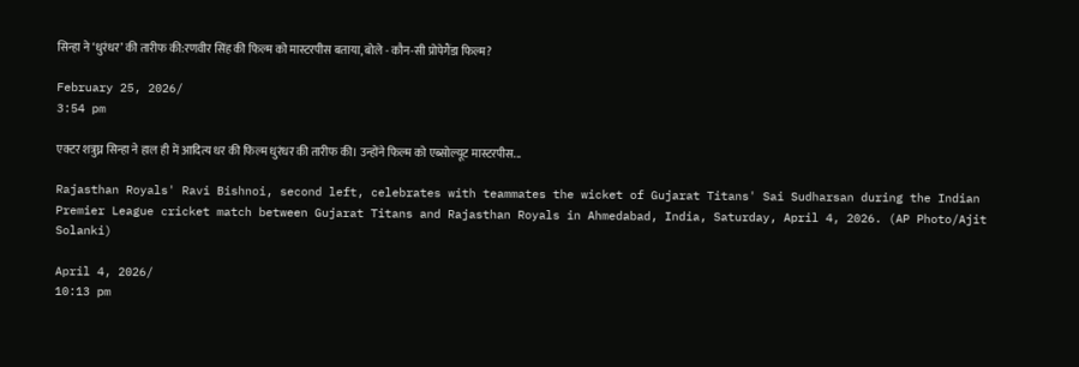सिन्हा ने ‘धुरंधर’ की तारीफ की:रणवीर सिंह की फिल्म को मास्टरपीस बताया, बोले - कौन-सी प्रोपेगैंडा फिल्म?

February 25, 2026/
3:54 pm

एक्टर शत्रुघ्न सिन्हा ने हाल ही में आदित्य धर की फिल्म धुरंधर की तारीफ की। उन्होंने फिल्म को एब्सोल्यूट मास्टरपीस...

Rajasthan Royals' Ravi Bishnoi, second left, celebrates with teammates the wicket of Gujarat Titans' Sai Sudharsan during the Indian Premier League cricket match between Gujarat Titans and Rajasthan Royals in Ahmedabad, India, Saturday, April 4, 2026. (AP Photo/Ajit Solanki)

April 4, 2026/
10:13 pm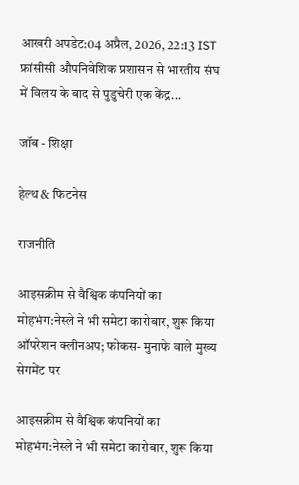आखरी अपडेट:04 अप्रैल, 2026, 22:13 IST फ्रांसीसी औपनिवेशिक प्रशासन से भारतीय संघ में विलय के बाद से पुडुचेरी एक केंद्र...

जॉब - शिक्षा

हेल्थ & फिटनेस

राजनीति

आइसक्रीम से वैश्विक कंपनियों का मोहभंग:नेस्ले ने भी समेटा कारोबार, शुरू किया ऑपरेशन क्लीनअप; फोकस- मुनाफे वाले मुख्य सेगमेंट पर

आइसक्रीम से वैश्विक कंपनियों का मोहभंग:नेस्ले ने भी समेटा कारोबार, शुरू किया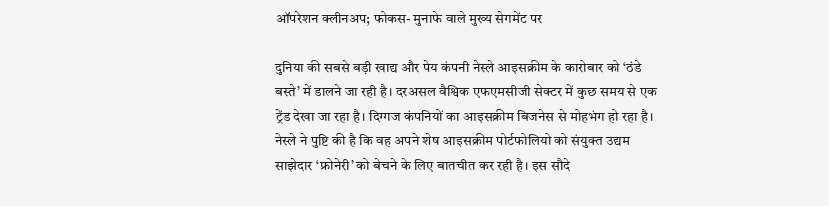ऑपरेशन क्लीनअप; फोकस- मुनाफे वाले मुख्य सेगमेंट पर

दुनिया की सबसे बड़ी खाद्य और पेय कंपनी नेस्ले आइसक्रीम के कारोबार को ‘ठंडे बस्ते’ में डालने जा रही है। दरअसल वैश्विक एफएमसीजी सेक्टर में कुछ समय से एक ट्रेंड देखा जा रहा है। दिग्गज कंपनियों का आइसक्रीम बिजनेस से मोहभंग हो रहा है। नेस्ले ने पुष्टि की है कि वह अपने शेष आइसक्रीम पोर्टफोलियो को संयुक्त उद्यम साझेदार ‘फ्रोनेरी’ को बेचने के लिए बातचीत कर रही है। इस सौदे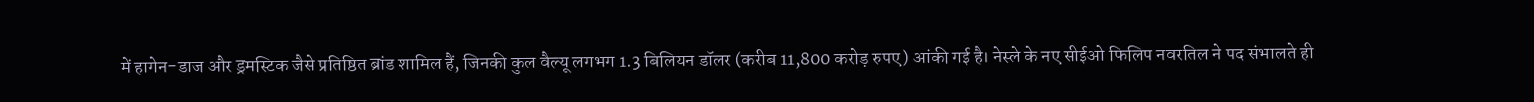में हागेन-डाज और ड्रमस्टिक जैसे प्रतिष्ठित ब्रांड शामिल हैं, जिनकी कुल वैल्यू लगभग 1.3 बिलियन डॉलर (करीब 11,800 करोड़ रुपए) आंकी गई है। नेस्ले के नए सीईओ फिलिप नवरतिल ने पद संभालते ही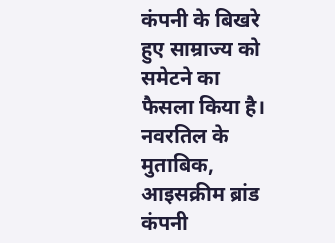कंपनी के बिखरे हुए साम्राज्य को समेटने का फैसला किया है। नवरतिल के मुताबिक, आइसक्रीम ब्रांड कंपनी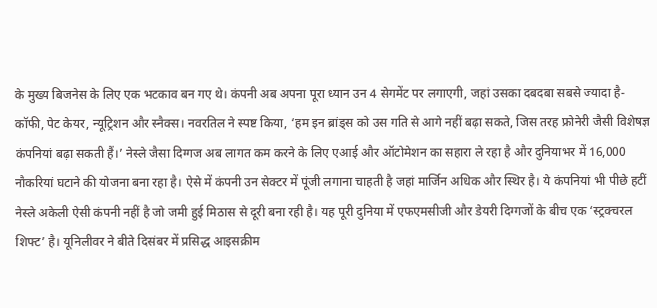के मुख्य बिजनेस के लिए एक भटकाव बन गए थे। कंपनी अब अपना पूरा ध्यान उन 4 सेगमेंट पर लगाएगी, जहां उसका दबदबा सबसे ज्यादा है- कॉफी, पेट केयर, न्यूट्रिशन और स्नैक्स। नवरतिल ने स्पष्ट किया, ‘हम इन ब्रांड्स को उस गति से आगे नहीं बढ़ा सकते, जिस तरह फ्रोनेरी जैसी विशेषज्ञ कंपनियां बढ़ा सकती हैं।’ नेस्ले जैसा दिग्गज अब लागत कम करने के लिए एआई और ऑटोमेशन का सहारा ले रहा है और दुनियाभर में 16,000 नौकरियां घटाने की योजना बना रहा है। ऐसे में कंपनी उन सेक्टर में पूंजी लगाना चाहती है जहां मार्जिन अधिक और स्थिर है। ये कंपनियां भी पीछे हटीं नेस्ले अकेली ऐसी कंपनी नहीं है जो जमी हुई मिठास से दूरी बना रही है। यह पूरी दुनिया में एफएमसीजी और डेयरी दिग्गजों के बीच एक ‘स्ट्रक्चरल शिफ्ट’ है। यूनिलीवर ने बीते दिसंबर में प्रसिद्ध आइसक्रीम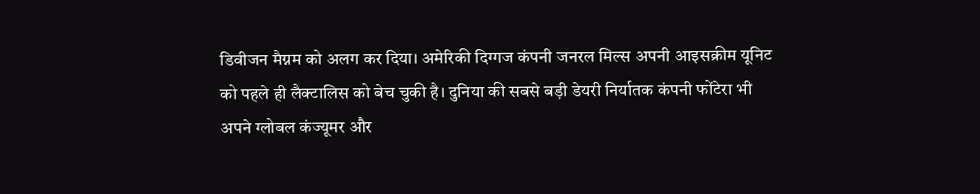डिवीजन मैग्नम को अलग कर दिया। अमेरिकी दिग्गज कंपनी जनरल मिल्स अपनी आइसक्रीम यूनिट को पहले ही लैक्टालिस को बेच चुकी है। दुनिया की सबसे बड़ी डेयरी निर्यातक कंपनी फोंटेरा भी अपने ग्लोबल कंज्यूमर और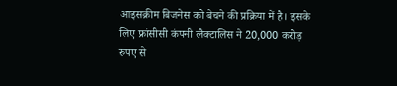आइसक्रीम बिजनेस को बेचने की प्रक्रिया में है। इसके लिए फ्रांसीसी कंपनी लैक्टालिस ने 20,000 करोड़ रुपए से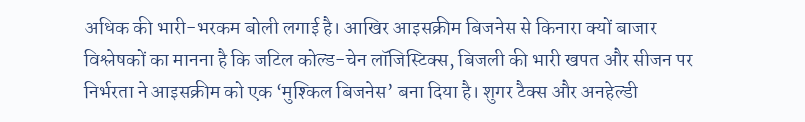अधिक की भारी-भरकम बोली लगाई है। आखिर आइसक्रीम बिजनेस से किनारा क्यों बाजार विश्लेषकों का मानना है कि जटिल कोल्ड-चेन लॉजिस्टिक्स, बिजली की भारी खपत और सीजन पर निर्भरता ने आइसक्रीम को एक ‘मुश्किल बिजनेस’ बना दिया है। शुगर टैक्स और अनहेल्डी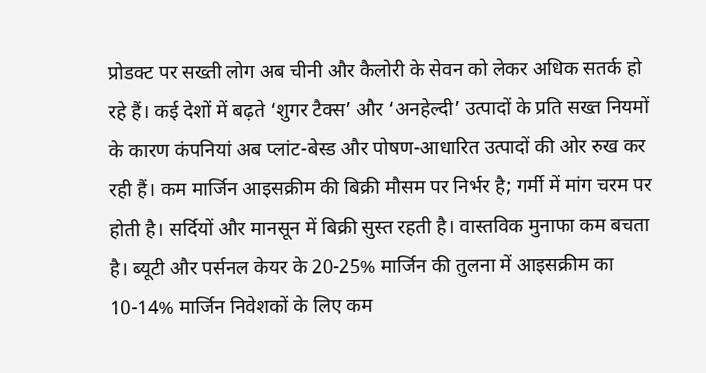प्रोडक्ट पर सख्ती लोग अब चीनी और कैलोरी के सेवन को लेकर अधिक सतर्क हो रहे हैं। कई देशों में बढ़ते ‘शुगर टैक्स’ और ‘अनहेल्दी’ उत्पादों के प्रति सख्त नियमों के कारण कंपनियां अब प्लांट-बेस्ड और पोषण-आधारित उत्पादों की ओर रुख कर रही हैं। कम मार्जिन आइसक्रीम की बिक्री मौसम पर निर्भर है; गर्मी में मांग चरम पर होती है। सर्दियों और मानसून में बिक्री सुस्त रहती है। वास्तविक मुनाफा कम बचता है। ब्यूटी और पर्सनल केयर के 20-25% मार्जिन की तुलना में आइसक्रीम का 10-14% मार्जिन निवेशकों के लिए कम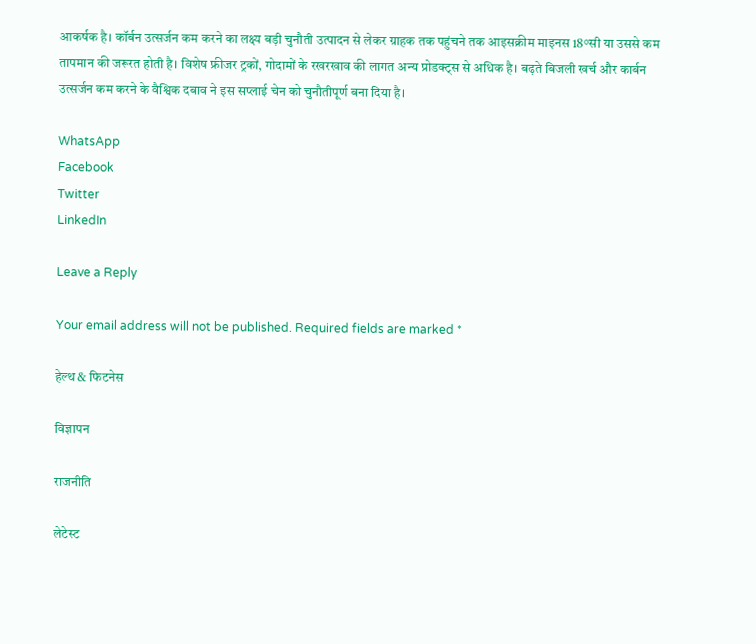आकर्षक है। कॉर्बन उत्सर्जन कम करने का लक्ष्य बड़ी चुनौती उत्पादन से लेकर ग्राहक तक पहुंचने तक आइसक्रीम माइनस 18°सी या उससे कम तापमान की जरूरत होती है। विशेष फ्रीजर ट्रकों, गोदामों के रखरखाव की लागत अन्य प्रोडक्ट्स से अधिक है। बढ़ते बिजली खर्च और कार्बन उत्सर्जन कम करने के वैश्विक दबाव ने इस सप्लाई चेन को चुनौतीपूर्ण बना दिया है।

WhatsApp
Facebook
Twitter
LinkedIn

Leave a Reply

Your email address will not be published. Required fields are marked *

हेल्थ & फिटनेस

विज्ञापन

राजनीति

लेटेस्ट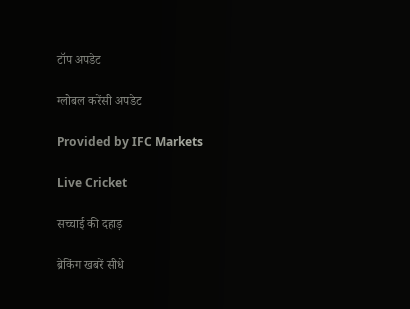टॉप अपडेट

ग्लोबल करेंसी अपडेट

Provided by IFC Markets

Live Cricket

सच्चाई की दहाड़

ब्रेकिंग खबरें सीधे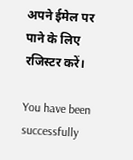अपने ईमेल पर पाने के लिए रजिस्टर करें।

You have been successfully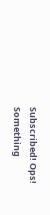Subscribed! Ops! Something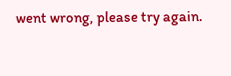went wrong, please try again.